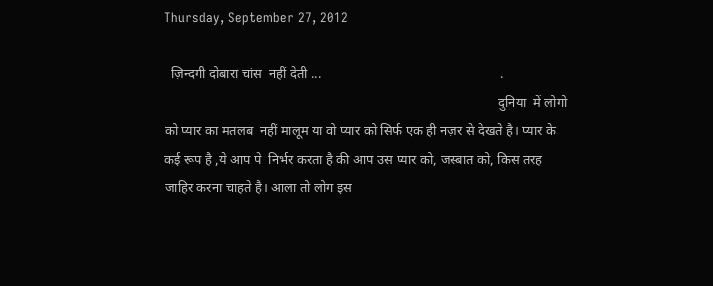Thursday, September 27, 2012

  ज़िन्दगी दोबारा चांस  नहीं देती ...                                                     .
                                                                                                   दुनिया  में लोगो को प्यार का मतलब  नहीं मालूम या वो प्यार को सिर्फ एक ही नज़र से देखते है। प्यार के कई रूप है ,ये आप पे  निर्भर करता है की आप उस प्यार को, जस्बात को, किस तरह  जाहिर करना चाहते है। आला तो लोग इस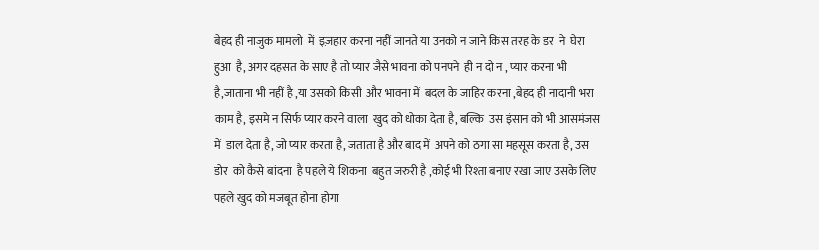बेहद ही नाजुक मामलो  में  इज़हार करना नहीं जानते या उनको न जाने किस तरह के डर  ने  घेरा हुआ  है, अगर दहसत के साए है तो प्यार जैसे भावना को पनपने  ही न दो न , प्यार करना भी है,जाताना भी नहीं है ,या उसको किसी  और भावना में  बदल के जाहिर करना ,बेहद ही नादानी भरा काम है, इसमे न सिर्फ प्यार करने वाला  खुद को धोका देता है, बल्कि  उस इंसान को भी आसमंजस में  डाल देता है, जो प्यार करता है, जताता है और बाद में  अपने को ठगा सा महसूस करता है, उस डोर  को कैसे बांदना  है पहले ये शिकना  बहुत जरुरी है ,कोई भी रिश्ता बनाए रखा जाए उसके लिए पहले खुद को मजबूत होना होगा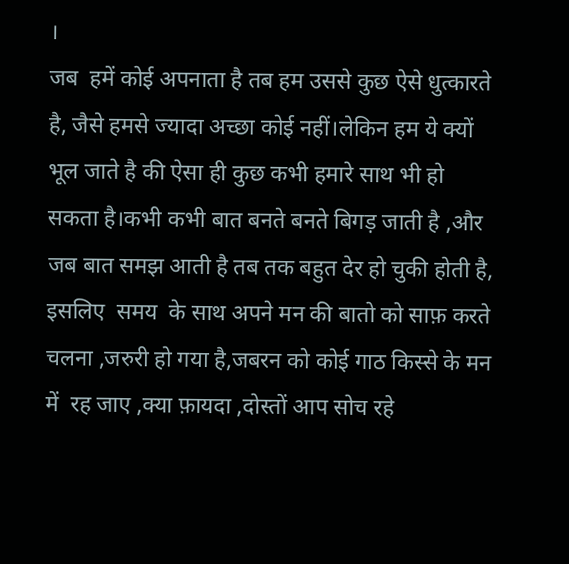।                                                                                                         जब  हमें कोई अपनाता है तब हम उससे कुछ ऐसे धुत्कारते है, जैसे हमसे ज्यादा अच्छा कोई नहीं।लेकिन हम ये क्यों भूल जाते है की ऐसा ही कुछ कभी हमारे साथ भी हो सकता है।कभी कभी बात बनते बनते बिगड़ जाती है ,और जब बात समझ आती है तब तक बहुत देर हो चुकी होती है, इसलिए  समय  के साथ अपने मन की बातो को साफ़ करते चलना ,जरुरी हो गया है,जबरन को कोई गाठ किस्से के मन में  रह जाए ,क्या फ़ायदा ,दोस्तों आप सोच रहे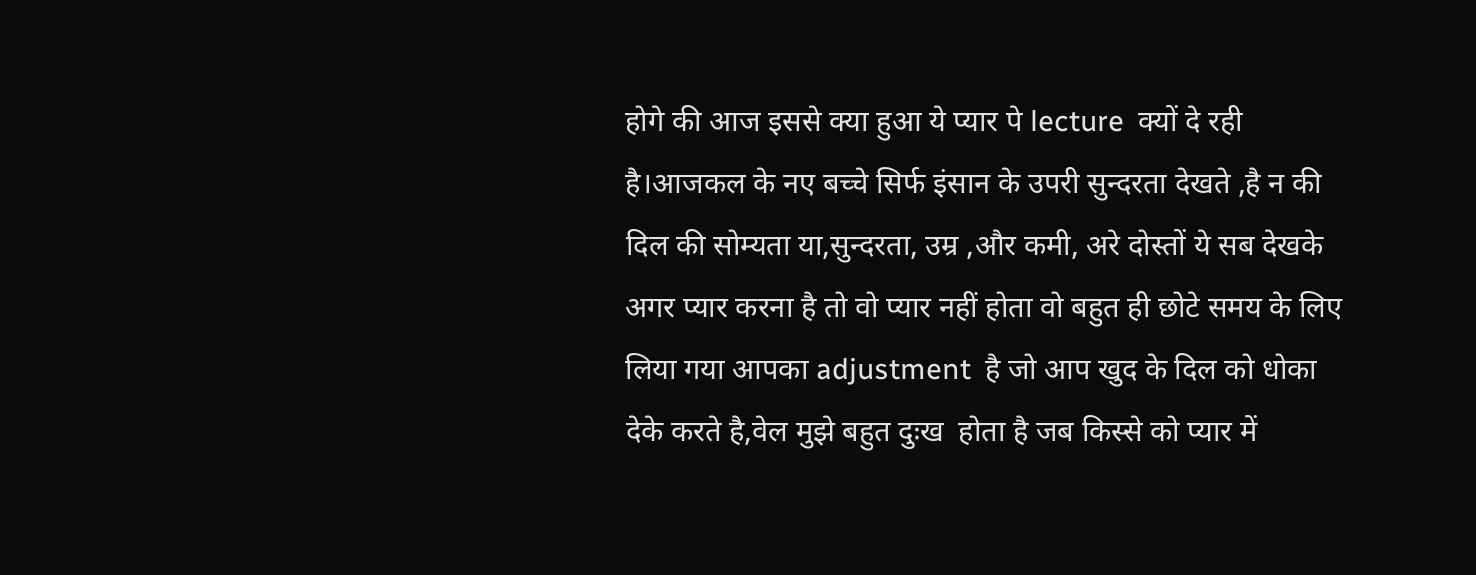होगे की आज इससे क्या हुआ ये प्यार पे lecture  क्यों दे रही है।आजकल के नए बच्चे सिर्फ इंसान के उपरी सुन्दरता देखते ,है न की दिल की सोम्यता या,सुन्दरता, उम्र ,और कमी, अरे दोस्तों ये सब देखके अगर प्यार करना है तो वो प्यार नहीं होता वो बहुत ही छोटे समय के लिए लिया गया आपका adjustment  है जो आप खुद के दिल को धोका  देके करते है,वेल मुझे बहुत दुःख  होता है जब किस्से को प्यार में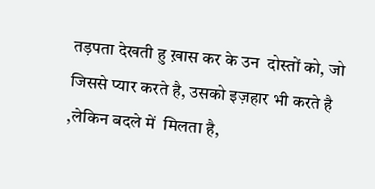तड़पता देखती हु ख़ास कर के उन  दोस्तों को, जो जिससे प्यार करते है, उसको इज़हार भी करते है ,लेकिन बदले में  मिलता है,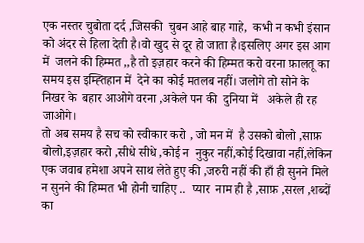एक नस्तर चुबोता दर्द ,जिसकी  चुबन आहे बाह गाहे,  कभी न कभी इंसान को अंदर से हिला देती है।वो खुद से दूर हो जाता है।इसलिए अगर इस आग में  जलने की हिम्मत ,,है तो इज़हार करने की हिम्मत करो वरना फ़ालतू का समय इस इम्ह्तिहान में  देने का कोई मतलब नहीं। जलोगे तो सोने के निखर के  बहार आओगे वरना ,अकेले पन की  दुनिया में   अकेले ही रह जाओगे।
तो अब समय है सच को स्वीकार करो , जो मन में  है उसको बोलो ,साफ़ बोलो,इज़हार करो ,सीधे सीधे ,कोई न  नुकुर नहीं,कोई दिखावा नहीं,लेकिन एक जवाब हमेशा अपने साथ लेते हुए की ,जरुरी नहीं की हाँ ही सुनने मिले न सुनने की हिम्मत भी होनी चाहिए ..  प्यार  नाम ही है ,साफ़ ,सरल ,शब्दों   का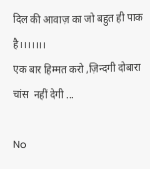दिल की आवाज़ का जो बहुत ही पाक है।।।।।।।
एक बार हिम्मत करो ,ज़िन्दगी दोबारा चांस  नहीं देगी ...

No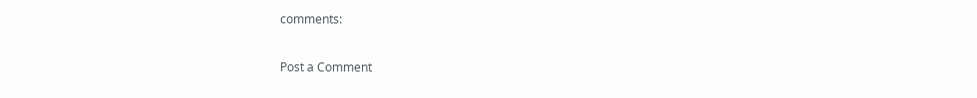comments:

Post a Comment